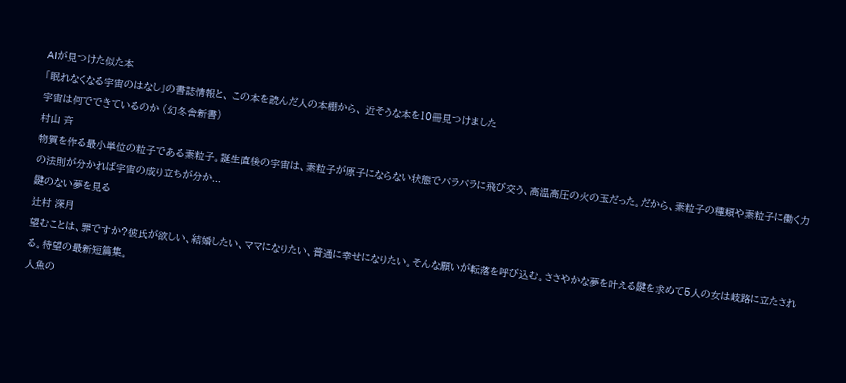AIが見つけた似た本
「眠れなくなる宇宙のはなし」の書誌情報と、 この本を読んだ人の本棚から、 近そうな本を10冊見つけました
宇宙は何でできているのか (幻冬舎新書)
村山 斉
物質を作る最小単位の粒子である素粒子。誕生直後の宇宙は、素粒子が原子にならない状態でバラバラに飛び交う、高温高圧の火の玉だった。だから、素粒子の種類や素粒子に働く力の法則が分かれば宇宙の成り立ちが分か...
鍵のない夢を見る
辻村 深月
望むことは、罪ですか?彼氏が欲しい、結婚したい、ママになりたい、普通に幸せになりたい。そんな願いが転落を呼び込む。ささやかな夢を叶える鍵を求めて5人の女は岐路に立たされる。待望の最新短篇集。
人魚の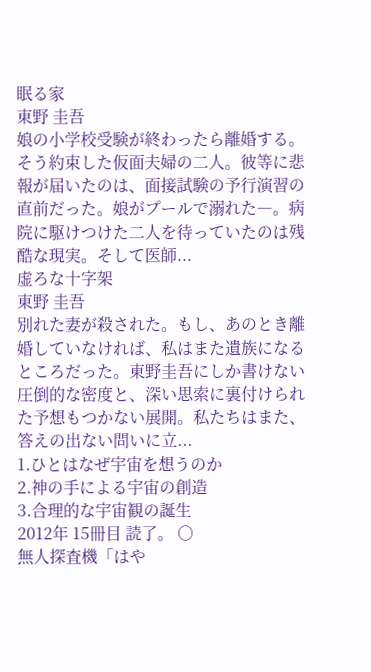眠る家
東野 圭吾
娘の小学校受験が終わったら離婚する。そう約束した仮面夫婦の二人。彼等に悲報が届いたのは、面接試験の予行演習の直前だった。娘がプールで溺れた―。病院に駆けつけた二人を待っていたのは残酷な現実。そして医師...
虚ろな十字架
東野 圭吾
別れた妻が殺された。もし、あのとき離婚していなければ、私はまた遺族になるところだった。東野圭吾にしか書けない圧倒的な密度と、深い思索に裏付けられた予想もつかない展開。私たちはまた、答えの出ない問いに立...
1.ひとはなぜ宇宙を想うのか
2.神の手による宇宙の創造
3.合理的な宇宙観の誕生
2012年 15冊目 読了。 ○
無人探査機「はや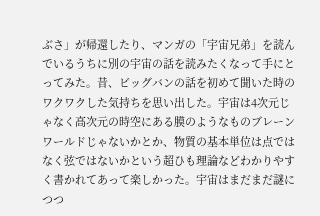ぶさ」が帰還したり、マンガの「宇宙兄弟」を読んでいるうちに別の宇宙の話を読みたくなって手にとってみた。昔、ビッグバンの話を初めて聞いた時のワクワクした気持ちを思い出した。宇宙は4次元じゃなく高次元の時空にある膜のようなものブレーンワールドじゃないかとか、物質の基本単位は点ではなく弦ではないかという超ひも理論などわかりやすく書かれてあって楽しかった。宇宙はまだまだ謎につつ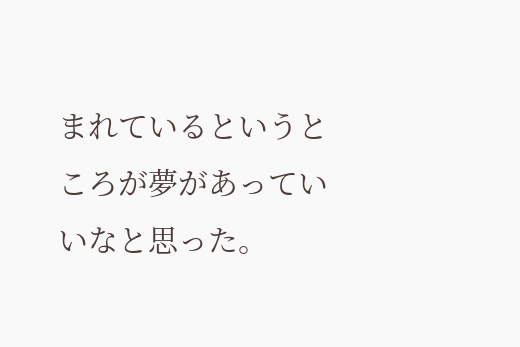まれているというところが夢があっていいなと思った。